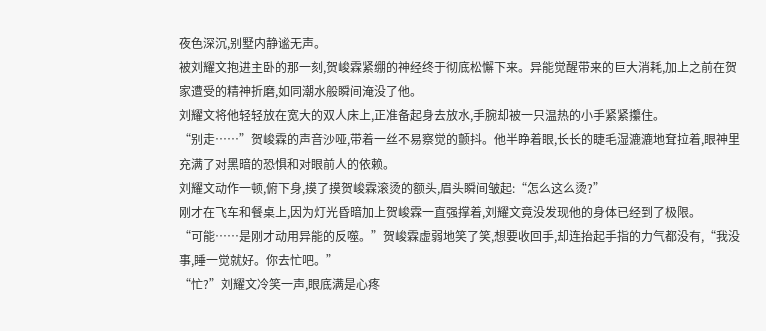夜色深沉,别墅内静谧无声。
被刘耀文抱进主卧的那一刻,贺峻霖紧绷的神经终于彻底松懈下来。异能觉醒带来的巨大消耗,加上之前在贺家遭受的精神折磨,如同潮水般瞬间淹没了他。
刘耀文将他轻轻放在宽大的双人床上,正准备起身去放水,手腕却被一只温热的小手紧紧攥住。
“别走……”贺峻霖的声音沙哑,带着一丝不易察觉的颤抖。他半睁着眼,长长的睫毛湿漉漉地耷拉着,眼神里充满了对黑暗的恐惧和对眼前人的依赖。
刘耀文动作一顿,俯下身,摸了摸贺峻霖滚烫的额头,眉头瞬间皱起:“怎么这么烫?”
刚才在飞车和餐桌上,因为灯光昏暗加上贺峻霖一直强撑着,刘耀文竟没发现他的身体已经到了极限。
“可能……是刚才动用异能的反噬。”贺峻霖虚弱地笑了笑,想要收回手,却连抬起手指的力气都没有,“我没事,睡一觉就好。你去忙吧。”
“忙?”刘耀文冷笑一声,眼底满是心疼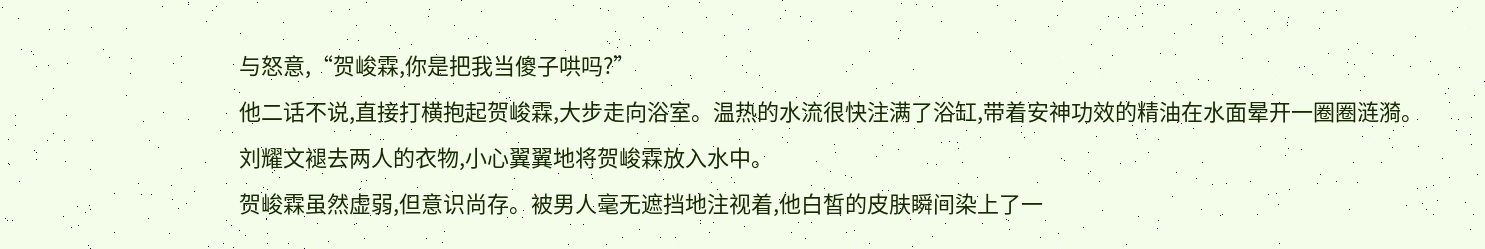与怒意,“贺峻霖,你是把我当傻子哄吗?”
他二话不说,直接打横抱起贺峻霖,大步走向浴室。温热的水流很快注满了浴缸,带着安神功效的精油在水面晕开一圈圈涟漪。
刘耀文褪去两人的衣物,小心翼翼地将贺峻霖放入水中。
贺峻霖虽然虚弱,但意识尚存。被男人毫无遮挡地注视着,他白皙的皮肤瞬间染上了一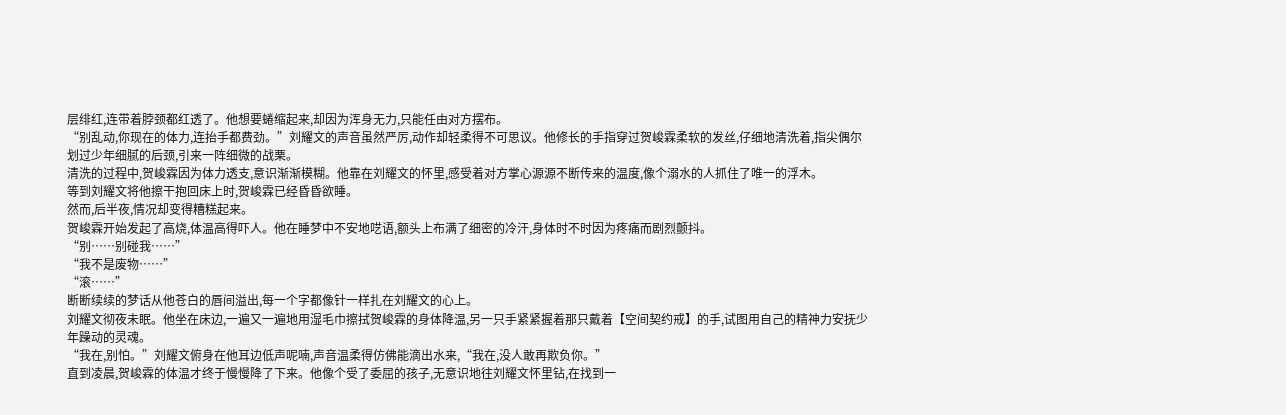层绯红,连带着脖颈都红透了。他想要蜷缩起来,却因为浑身无力,只能任由对方摆布。
“别乱动,你现在的体力,连抬手都费劲。”刘耀文的声音虽然严厉,动作却轻柔得不可思议。他修长的手指穿过贺峻霖柔软的发丝,仔细地清洗着,指尖偶尔划过少年细腻的后颈,引来一阵细微的战栗。
清洗的过程中,贺峻霖因为体力透支,意识渐渐模糊。他靠在刘耀文的怀里,感受着对方掌心源源不断传来的温度,像个溺水的人抓住了唯一的浮木。
等到刘耀文将他擦干抱回床上时,贺峻霖已经昏昏欲睡。
然而,后半夜,情况却变得糟糕起来。
贺峻霖开始发起了高烧,体温高得吓人。他在睡梦中不安地呓语,额头上布满了细密的冷汗,身体时不时因为疼痛而剧烈颤抖。
“别……别碰我……”
“我不是废物……”
“滚……”
断断续续的梦话从他苍白的唇间溢出,每一个字都像针一样扎在刘耀文的心上。
刘耀文彻夜未眠。他坐在床边,一遍又一遍地用湿毛巾擦拭贺峻霖的身体降温,另一只手紧紧握着那只戴着【空间契约戒】的手,试图用自己的精神力安抚少年躁动的灵魂。
“我在,别怕。”刘耀文俯身在他耳边低声呢喃,声音温柔得仿佛能滴出水来,“我在,没人敢再欺负你。”
直到凌晨,贺峻霖的体温才终于慢慢降了下来。他像个受了委屈的孩子,无意识地往刘耀文怀里钻,在找到一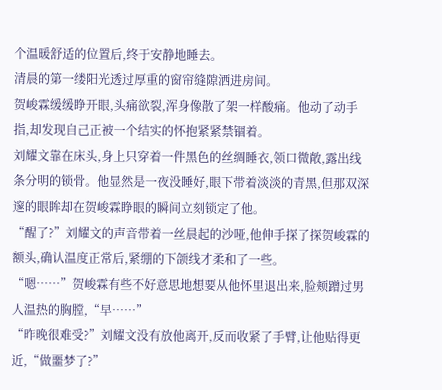个温暖舒适的位置后,终于安静地睡去。
清晨的第一缕阳光透过厚重的窗帘缝隙洒进房间。
贺峻霖缓缓睁开眼,头痛欲裂,浑身像散了架一样酸痛。他动了动手指,却发现自己正被一个结实的怀抱紧紧禁锢着。
刘耀文靠在床头,身上只穿着一件黑色的丝绸睡衣,领口微敞,露出线条分明的锁骨。他显然是一夜没睡好,眼下带着淡淡的青黑,但那双深邃的眼眸却在贺峻霖睁眼的瞬间立刻锁定了他。
“醒了?”刘耀文的声音带着一丝晨起的沙哑,他伸手探了探贺峻霖的额头,确认温度正常后,紧绷的下颌线才柔和了一些。
“嗯……”贺峻霖有些不好意思地想要从他怀里退出来,脸颊蹭过男人温热的胸膛,“早……”
“昨晚很难受?”刘耀文没有放他离开,反而收紧了手臂,让他贴得更近,“做噩梦了?”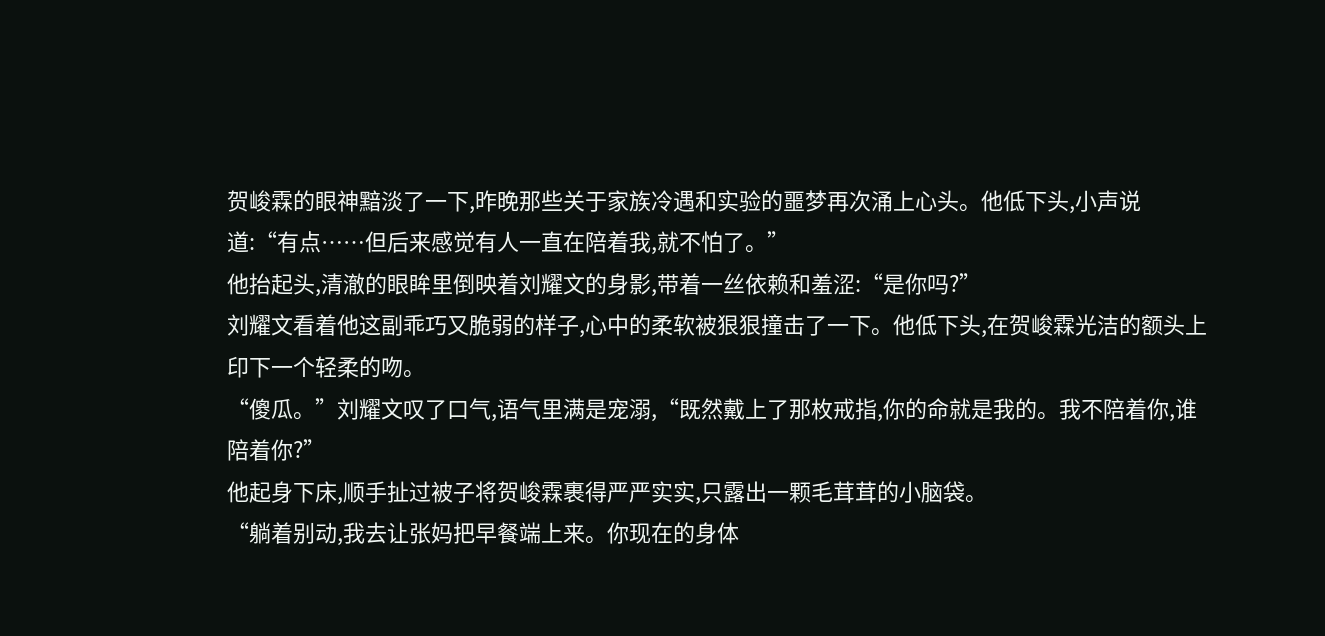贺峻霖的眼神黯淡了一下,昨晚那些关于家族冷遇和实验的噩梦再次涌上心头。他低下头,小声说道:“有点……但后来感觉有人一直在陪着我,就不怕了。”
他抬起头,清澈的眼眸里倒映着刘耀文的身影,带着一丝依赖和羞涩:“是你吗?”
刘耀文看着他这副乖巧又脆弱的样子,心中的柔软被狠狠撞击了一下。他低下头,在贺峻霖光洁的额头上印下一个轻柔的吻。
“傻瓜。”刘耀文叹了口气,语气里满是宠溺,“既然戴上了那枚戒指,你的命就是我的。我不陪着你,谁陪着你?”
他起身下床,顺手扯过被子将贺峻霖裹得严严实实,只露出一颗毛茸茸的小脑袋。
“躺着别动,我去让张妈把早餐端上来。你现在的身体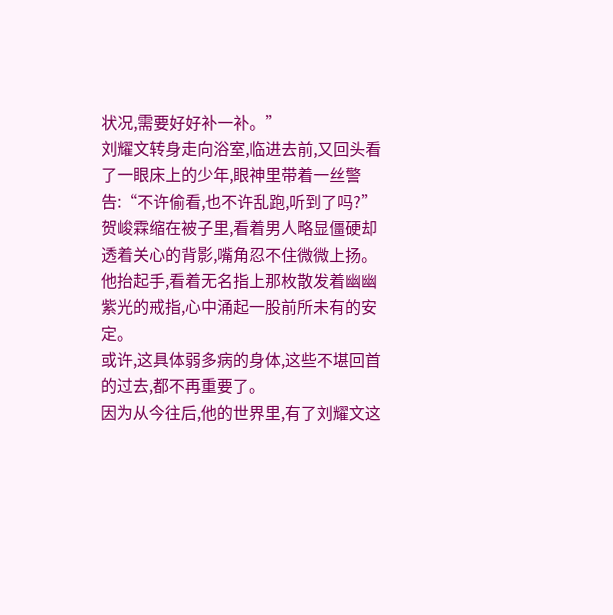状况,需要好好补一补。”
刘耀文转身走向浴室,临进去前,又回头看了一眼床上的少年,眼神里带着一丝警告:“不许偷看,也不许乱跑,听到了吗?”
贺峻霖缩在被子里,看着男人略显僵硬却透着关心的背影,嘴角忍不住微微上扬。
他抬起手,看着无名指上那枚散发着幽幽紫光的戒指,心中涌起一股前所未有的安定。
或许,这具体弱多病的身体,这些不堪回首的过去,都不再重要了。
因为从今往后,他的世界里,有了刘耀文这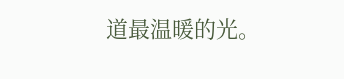道最温暖的光。